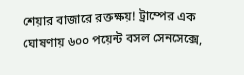শেয়ার বাজারে রক্তক্ষয়! ট্রাম্পের এক ঘোষণায় ৬০০ পয়েন্ট বসল সেনসেক্সে,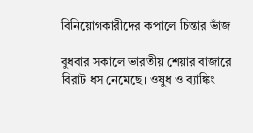বিনিয়োগকারীদের কপালে চিন্তার ভাঁজ

বুধবার সকালে ভারতীয় শেয়ার বাজারে বিরাট ধস নেমেছে। ওষুধ ও ব্যাঙ্কিং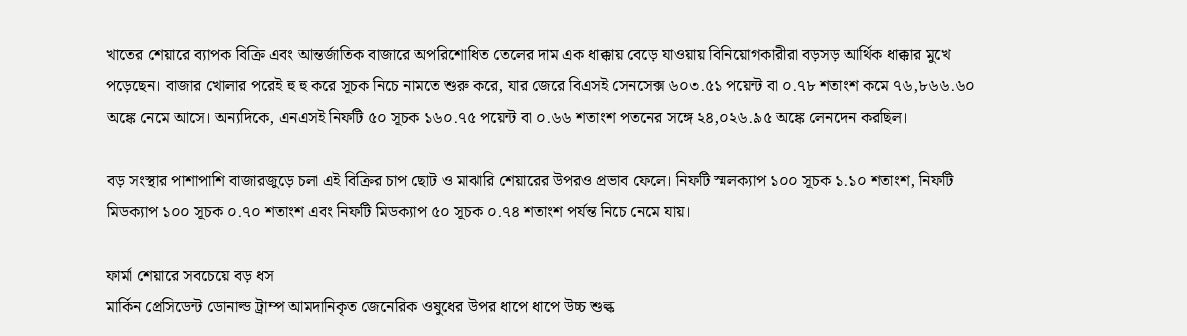খাতের শেয়ারে ব্যাপক বিক্রি এবং আন্তর্জাতিক বাজারে অপরিশোধিত তেলের দাম এক ধাক্কায় বেড়ে যাওয়ায় বিনিয়োগকারীরা বড়সড় আর্থিক ধাক্কার মুখে পড়েছেন। বাজার খোলার পরেই হু হু করে সূচক নিচে নামতে শুরু করে, যার জেরে বিএসই সেনসেক্স ৬০৩.৫১ পয়েন্ট বা ০.৭৮ শতাংশ কমে ৭৬,৮৬৬.৬০ অঙ্কে নেমে আসে। অন্যদিকে, এনএসই নিফটি ৫০ সূচক ১৬০.৭৫ পয়েন্ট বা ০.৬৬ শতাংশ পতনের সঙ্গে ২৪,০২৬.৯৫ অঙ্কে লেনদেন করছিল।

বড় সংস্থার পাশাপাশি বাজারজুড়ে চলা এই বিক্রির চাপ ছোট ও মাঝারি শেয়ারের উপরও প্রভাব ফেলে। নিফটি স্মলক্যাপ ১০০ সূচক ১.১০ শতাংশ, নিফটি মিডক্যাপ ১০০ সূচক ০.৭০ শতাংশ এবং নিফটি মিডক্যাপ ৫০ সূচক ০.৭৪ শতাংশ পর্যন্ত নিচে নেমে যায়।

ফার্মা শেয়ারে সবচেয়ে বড় ধস
মার্কিন প্রেসিডেন্ট ডোনাল্ড ট্রাম্প আমদানিকৃত জেনেরিক ওষুধের উপর ধাপে ধাপে উচ্চ শুল্ক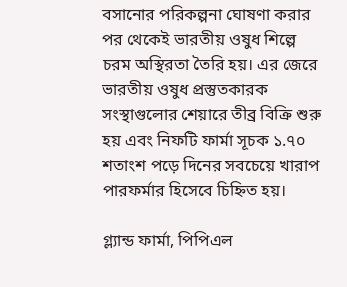বসানোর পরিকল্পনা ঘোষণা করার পর থেকেই ভারতীয় ওষুধ শিল্পে চরম অস্থিরতা তৈরি হয়। এর জেরে ভারতীয় ওষুধ প্রস্তুতকারক সংস্থাগুলোর শেয়ারে তীব্র বিক্রি শুরু হয় এবং নিফটি ফার্মা সূচক ১.৭০ শতাংশ পড়ে দিনের সবচেয়ে খারাপ পারফর্মার হিসেবে চিহ্নিত হয়।

গ্ল্যান্ড ফার্মা, পিপিএল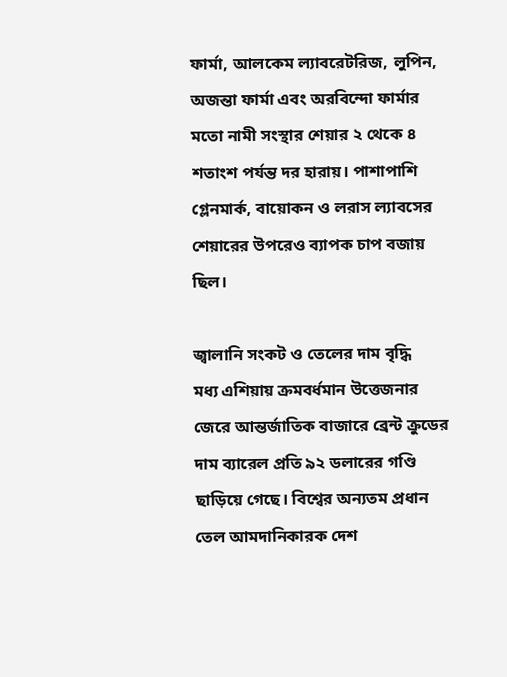ফার্মা, আলকেম ল্যাবরেটরিজ, লুপিন, অজন্তা ফার্মা এবং অরবিন্দো ফার্মার মতো নামী সংস্থার শেয়ার ২ থেকে ৪ শতাংশ পর্যন্ত দর হারায়। পাশাপাশি গ্লেনমার্ক, বায়োকন ও লরাস ল্যাবসের শেয়ারের উপরেও ব্যাপক চাপ বজায় ছিল।

জ্বালানি সংকট ও তেলের দাম বৃদ্ধি
মধ্য এশিয়ায় ক্রমবর্ধমান উত্তেজনার জেরে আন্তর্জাতিক বাজারে ব্রেন্ট ক্রুডের দাম ব্যারেল প্রতি ৯২ ডলারের গণ্ডি ছাড়িয়ে গেছে। বিশ্বের অন্যতম প্রধান তেল আমদানিকারক দেশ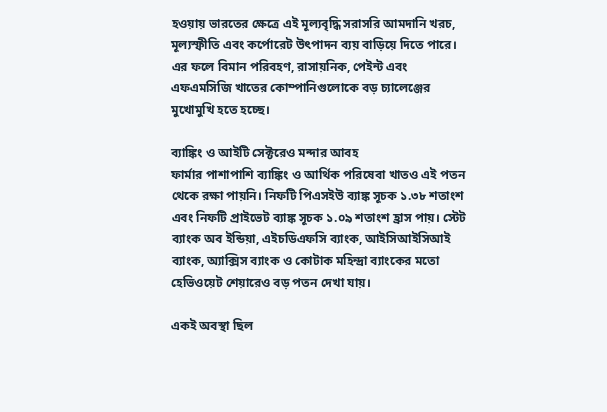হওয়ায় ভারতের ক্ষেত্রে এই মূল্যবৃদ্ধি সরাসরি আমদানি খরচ, মূল্যস্ফীতি এবং কর্পোরেট উৎপাদন ব্যয় বাড়িয়ে দিতে পারে। এর ফলে বিমান পরিবহণ, রাসায়নিক, পেইন্ট এবং এফএমসিজি খাতের কোম্পানিগুলোকে বড় চ্যালেঞ্জের মুখোমুখি হতে হচ্ছে।

ব্যাঙ্কিং ও আইটি সেক্টরেও মন্দার আবহ
ফার্মার পাশাপাশি ব্যাঙ্কিং ও আর্থিক পরিষেবা খাতও এই পতন থেকে রক্ষা পায়নি। নিফটি পিএসইউ ব্যাঙ্ক সূচক ১.৩৮ শতাংশ এবং নিফটি প্রাইভেট ব্যাঙ্ক সূচক ১.০৯ শতাংশ হ্রাস পায়। স্টেট ব্যাংক অব ইন্ডিয়া, এইচডিএফসি ব্যাংক, আইসিআইসিআই ব্যাংক, অ্যাক্সিস ব্যাংক ও কোটাক মহিন্দ্রা ব্যাংকের মতো হেভিওয়েট শেয়ারেও বড় পতন দেখা যায়।

একই অবস্থা ছিল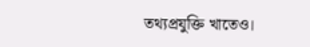তথ্যপ্রযুক্তি খাতেও।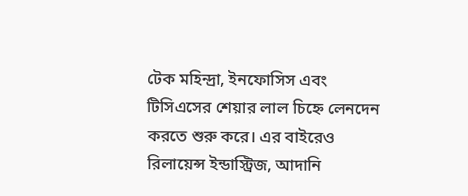টেক মহিন্দ্রা, ইনফোসিস এবং টিসিএসের শেয়ার লাল চিহ্নে লেনদেন করতে শুরু করে। এর বাইরেও রিলায়েন্স ইন্ডাস্ট্রিজ, আদানি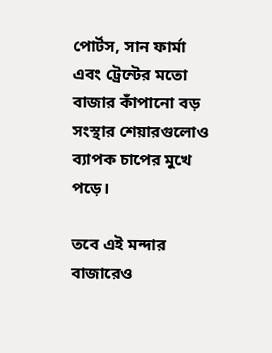পোর্টস, সান ফার্মা এবং ট্রেন্টের মতো বাজার কাঁপানো বড় সংস্থার শেয়ারগুলোও ব্যাপক চাপের মুখে পড়ে।

তবে এই মন্দার বাজারেও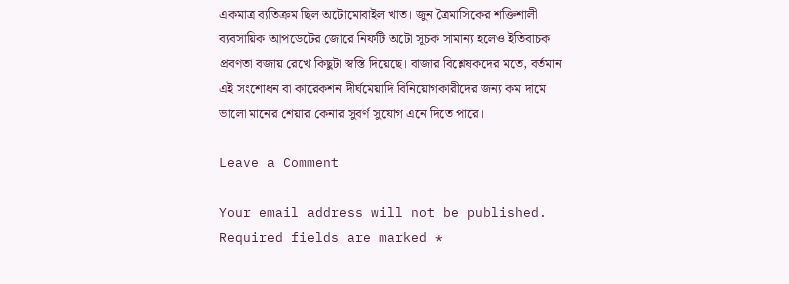একমাত্র ব্যতিক্রম ছিল অটোমোবাইল খাত। জুন ত্রৈমাসিকের শক্তিশালী ব্যবসায়িক আপডেটের জোরে নিফটি অটো সূচক সামান্য হলেও ইতিবাচক প্রবণতা বজায় রেখে কিছুটা স্বস্তি দিয়েছে। বাজার বিশ্লেষকদের মতে, বর্তমান এই সংশোধন বা কারেকশন দীর্ঘমেয়াদি বিনিয়োগকারীদের জন্য কম দামে ভালো মানের শেয়ার কেনার সুবর্ণ সুযোগ এনে দিতে পারে।

Leave a Comment

Your email address will not be published. Required fields are marked *